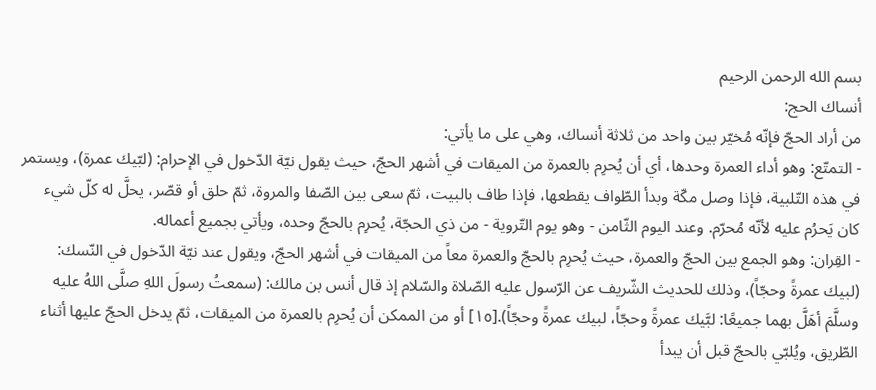بسم الله الرحمن الرحيم
أنساك الحج:
من أراد الحجّ فإنّه مُخيّر بين واحد من ثلاثة أنساك، وهي على ما يأتي:
- التمتّع: وهو أداء العمرة وحدها، أي أن يُحرِم بالعمرة من الميقات في أشهر الحجّ، حيث يقول نيّة الدّخول في الإحرام: (لبّيك عمرة)، ويستمر في هذه التّلبية، فإذا وصل مكّة وبدأ الطّواف يقطعها، فإذا طاف بالبيت، ثمّ سعى بين الصّفا والمروة، ثمّ حلق أو قصّر، يحلَّ له كلّ شيء كان يَحرُم عليه لأنّه مُحرّم. وعند اليوم الثّامن - وهو يوم التّروية - من ذي الحجّة، يُحرِم بالحجّ وحده، ويأتي بجميع أعماله.
- القِران: وهو الجمع بين الحجّ والعمرة، حيث يُحرِم بالحجّ والعمرة معاً من الميقات في أشهر الحجّ، ويقول عند نيّة الدّخول في النّسك: (لبيك عمرةً وحجّاً)، وذلك للحديث الشّريف عن الرّسول عليه الصّلاة والسّلام إذ قال أنس بن مالك: (سمعتُ رسولَ اللهِ صلَّى اللهُ عليه وسلَّمَ أهَلَّ بهما جميعًا: لبَّيك عمرةً وحجّاً، لبيك عمرةً وحجّاً).[١٥] أو من الممكن أن يُحرِم بالعمرة من الميقات، ثمّ يدخل الحجّ عليها أثناء الطّريق، ويُلبّي بالحجّ قبل أن يبدأ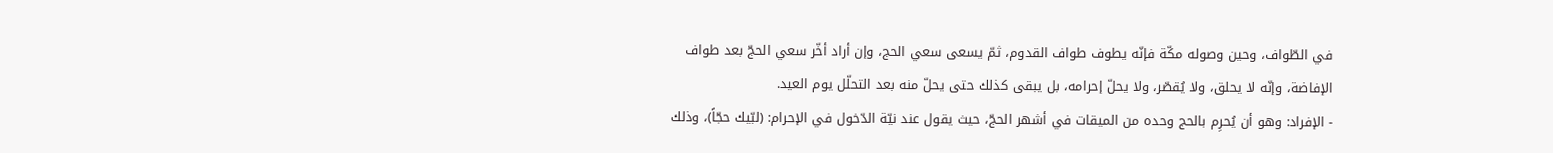في الطّواف، وحين وصوله مكّة فإنّه يطوف طواف القدوم، ثمّ يسعى سعي الحج، وإن أراد أخّر سعي الحجّ بعد طواف الإفاضة، وإنّه لا يحلق، ولا يُقصّر، ولا يحلّ إحرامه، بل يبقى كذلك حتى يحلّ منه بعد التحلّل يوم العيد.
- الإفراد: وهو أن يُحرِم بالحج وحده من الميقات في أشهر الحجّ، حيث يقول عند نيّة الدّخول في الإحرام: (لبّيك حجّاً)، وذلك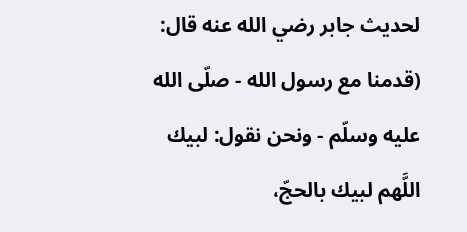لحديث جابر رضي الله عنه قال: (قدمنا مع رسول الله - صلّى الله عليه وسلّم - ونحن نقول: لبيك اللَّهم لبيك بالحجّ،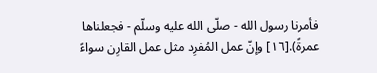فأمرنا رسول الله - صلّى الله عليه وسلّم - فجعلناها عمرةً).[١٦] وإنّ عمل المُفرِد مثل عمل القارِن سواءً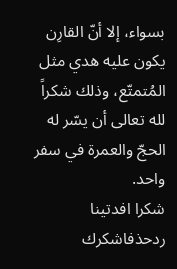بسواء، إلا أنّ القارِن يكون عليه هدي مثل المُتمتّع، وذلك شكراً لله تعالى أن يسّر له الحجّ والعمرة في سفر واحد.
شكرا افدتينا
ردحذفاشكرك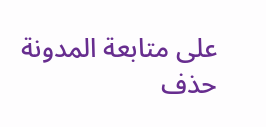على متابعة المدونة
حذف